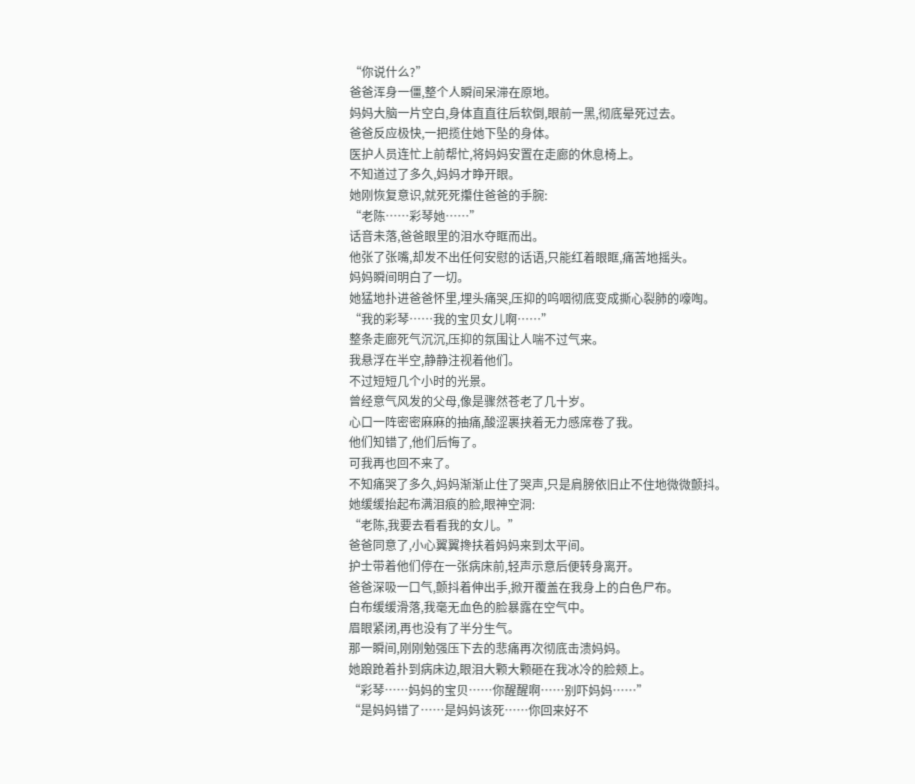“你说什么?”
爸爸浑身一僵,整个人瞬间呆滞在原地。
妈妈大脑一片空白,身体直直往后软倒,眼前一黑,彻底晕死过去。
爸爸反应极快,一把揽住她下坠的身体。
医护人员连忙上前帮忙,将妈妈安置在走廊的休息椅上。
不知道过了多久,妈妈才睁开眼。
她刚恢复意识,就死死攥住爸爸的手腕:
“老陈……彩琴她……”
话音未落,爸爸眼里的泪水夺眶而出。
他张了张嘴,却发不出任何安慰的话语,只能红着眼眶,痛苦地摇头。
妈妈瞬间明白了一切。
她猛地扑进爸爸怀里,埋头痛哭,压抑的呜咽彻底变成撕心裂肺的嚎啕。
“我的彩琴……我的宝贝女儿啊……”
整条走廊死气沉沉,压抑的氛围让人喘不过气来。
我悬浮在半空,静静注视着他们。
不过短短几个小时的光景。
曾经意气风发的父母,像是骤然苍老了几十岁。
心口一阵密密麻麻的抽痛,酸涩裹挟着无力感席卷了我。
他们知错了,他们后悔了。
可我再也回不来了。
不知痛哭了多久,妈妈渐渐止住了哭声,只是肩膀依旧止不住地微微颤抖。
她缓缓抬起布满泪痕的脸,眼神空洞:
“老陈,我要去看看我的女儿。”
爸爸同意了,小心翼翼搀扶着妈妈来到太平间。
护士带着他们停在一张病床前,轻声示意后便转身离开。
爸爸深吸一口气,颤抖着伸出手,掀开覆盖在我身上的白色尸布。
白布缓缓滑落,我毫无血色的脸暴露在空气中。
眉眼紧闭,再也没有了半分生气。
那一瞬间,刚刚勉强压下去的悲痛再次彻底击溃妈妈。
她踉跄着扑到病床边,眼泪大颗大颗砸在我冰冷的脸颊上。
“彩琴……妈妈的宝贝……你醒醒啊……别吓妈妈……”
“是妈妈错了……是妈妈该死……你回来好不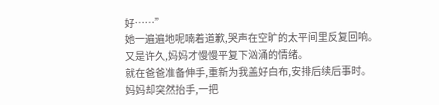好……”
她一遍遍地呢喃着道歉,哭声在空旷的太平间里反复回响。
又是许久,妈妈才慢慢平复下汹涌的情绪。
就在爸爸准备伸手,重新为我盖好白布,安排后续后事时。
妈妈却突然抬手,一把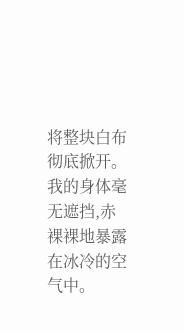将整块白布彻底掀开。
我的身体毫无遮挡,赤裸裸地暴露在冰冷的空气中。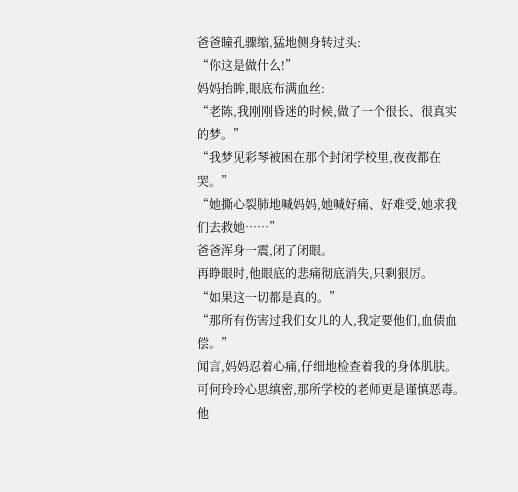爸爸瞳孔骤缩,猛地侧身转过头:
“你这是做什么!”
妈妈抬眸,眼底布满血丝:
“老陈,我刚刚昏迷的时候,做了一个很长、很真实的梦。”
“我梦见彩琴被困在那个封闭学校里,夜夜都在哭。”
“她撕心裂肺地喊妈妈,她喊好痛、好难受,她求我们去救她……”
爸爸浑身一震,闭了闭眼。
再睁眼时,他眼底的悲痛彻底消失,只剩狠厉。
“如果这一切都是真的。”
“那所有伤害过我们女儿的人,我定要他们,血债血偿。”
闻言,妈妈忍着心痛,仔细地检查着我的身体肌肤。
可何玲玲心思缜密,那所学校的老师更是谨慎恶毒。
他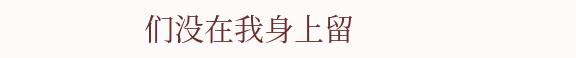们没在我身上留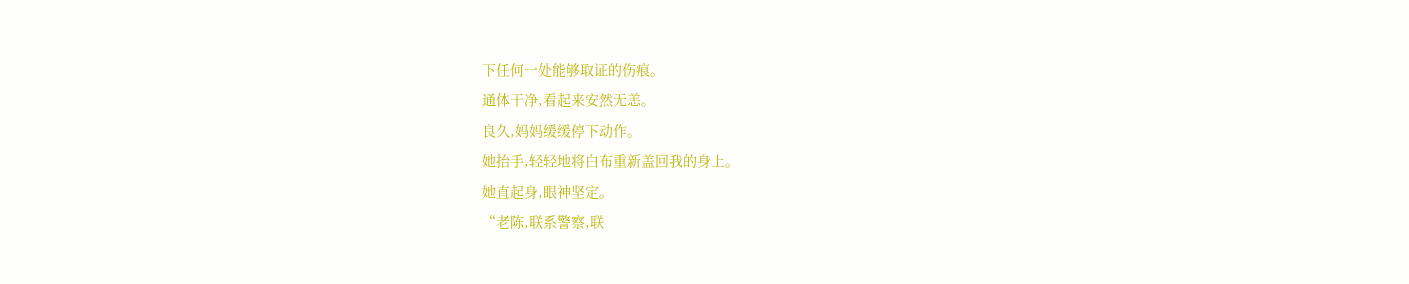下任何一处能够取证的伤痕。
通体干净,看起来安然无恙。
良久,妈妈缓缓停下动作。
她抬手,轻轻地将白布重新盖回我的身上。
她直起身,眼神坚定。
“老陈,联系警察,联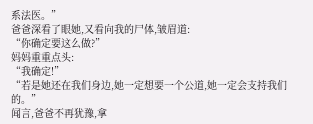系法医。”
爸爸深看了眼她,又看向我的尸体,皱眉道:
“你确定要这么做?”
妈妈重重点头:
“我确定!”
“若是她还在我们身边,她一定想要一个公道,她一定会支持我们的。”
闻言,爸爸不再犹豫,拿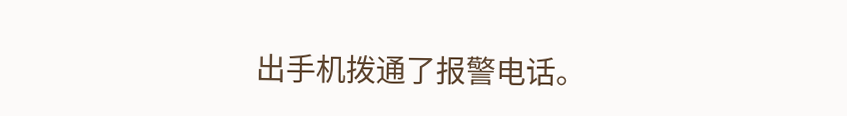出手机拨通了报警电话。